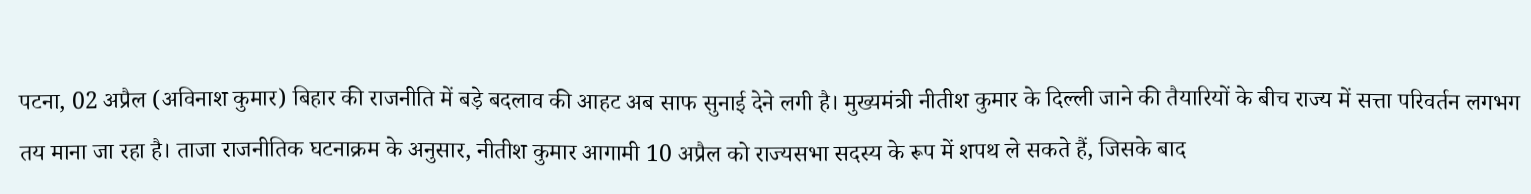पटना, 02 अप्रैल (अविनाश कुमार) बिहार की राजनीति में बड़े बदलाव की आहट अब साफ सुनाई देने लगी है। मुख्यमंत्री नीतीश कुमार के दिल्ली जाने की तैयारियों के बीच राज्य में सत्ता परिवर्तन लगभग तय माना जा रहा है। ताजा राजनीतिक घटनाक्रम के अनुसार, नीतीश कुमार आगामी 10 अप्रैल को राज्यसभा सदस्य के रूप में शपथ ले सकते हैं, जिसके बाद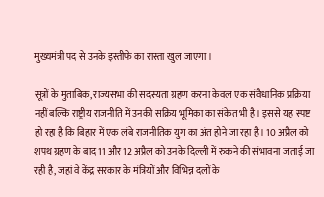मुख्यमंत्री पद से उनके इस्तीफे का रास्ता खुल जाएगा।

सूत्रों के मुताबिक, राज्यसभा की सदस्यता ग्रहण करना केवल एक संवैधानिक प्रक्रिया नहीं बल्कि राष्ट्रीय राजनीति में उनकी सक्रिय भूमिका का संकेत भी है। इससे यह स्पष्ट हो रहा है कि बिहार में एक लंबे राजनीतिक युग का अंत होने जा रहा है। 10 अप्रैल को शपथ ग्रहण के बाद 11 और 12 अप्रैल को उनके दिल्ली में रुकने की संभावना जताई जा रही है, जहां वे केंद्र सरकार के मंत्रियों और विभिन्न दलों के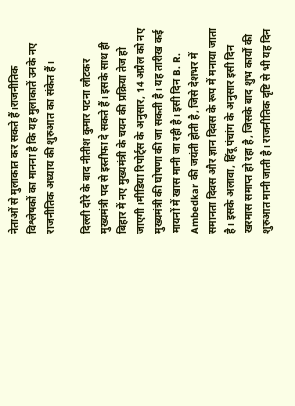नेताओं से मुलाकात कर सकते हैं।राजनीतिक विश्लेषकों का मानना है कि यह मुलाकातें उनके नए राजनीतिक अध्याय की शुरुआत का संकेत हैं।

दिल्ली दौरे के बाद नीतीश कुमार पटना लौटकर मुख्यमंत्री पद से इस्तीफा दे सकते हैं। इसके साथ ही बिहार में नए मुख्यमंत्री के चयन की प्रक्रिया तेज हो जाएगी।मीडिया रिपोर्ट्स के अनुसार, 14 अप्रैल को नए मुख्यमंत्री की घोषणा की जा सकती है। यह तारीख कई मायनों में खास मानी जा रही है। इसी दिन B. R. Ambedkar की जयंती होती है, जिसे देशभर में समानता दिवस और ज्ञान दिवस के रूप में मनाया जाता है। इसके अलावा, हिंदू पंचांग के अनुसार इसी दिन खरमास समाप्त हो रहा है, जिसके बाद शुभ कार्यों की शुरुआत मानी जाती है। राजनीतिक दृष्टि से भी यह दिन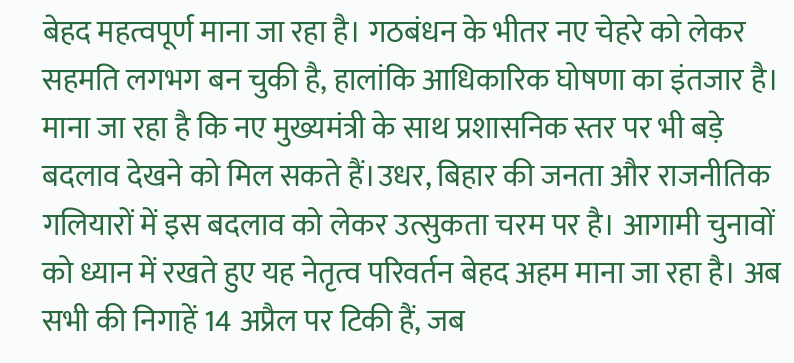बेहद महत्वपूर्ण माना जा रहा है। गठबंधन के भीतर नए चेहरे को लेकर सहमति लगभग बन चुकी है, हालांकि आधिकारिक घोषणा का इंतजार है। माना जा रहा है कि नए मुख्यमंत्री के साथ प्रशासनिक स्तर पर भी बड़े बदलाव देखने को मिल सकते हैं।उधर, बिहार की जनता और राजनीतिक गलियारों में इस बदलाव को लेकर उत्सुकता चरम पर है। आगामी चुनावों को ध्यान में रखते हुए यह नेतृत्व परिवर्तन बेहद अहम माना जा रहा है। अब सभी की निगाहें 14 अप्रैल पर टिकी हैं, जब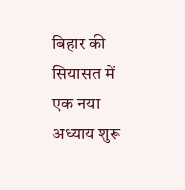बिहार की सियासत में एक नया अध्याय शुरू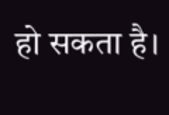हो सकता है।